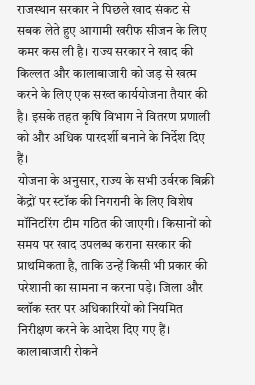राजस्थान सरकार ने पिछले खाद संकट से सबक लेते हुए आगामी खरीफ सीजन के लिए कमर कस ली है। राज्य सरकार ने खाद की किल्लत और कालाबाजारी को जड़ से खत्म करने के लिए एक सख्त कार्ययोजना तैयार की है। इसके तहत कृषि विभाग ने वितरण प्रणाली को और अधिक पारदर्शी बनाने के निर्देश दिए हैं।
योजना के अनुसार, राज्य के सभी उर्वरक बिक्री केंद्रों पर स्टॉक की निगरानी के लिए विशेष मॉनिटरिंग टीम गठित की जाएगी। किसानों को समय पर खाद उपलब्ध कराना सरकार की प्राथमिकता है, ताकि उन्हें किसी भी प्रकार की परेशानी का सामना न करना पड़े। जिला और ब्लॉक स्तर पर अधिकारियों को नियमित निरीक्षण करने के आदेश दिए गए हैं।
कालाबाजारी रोकने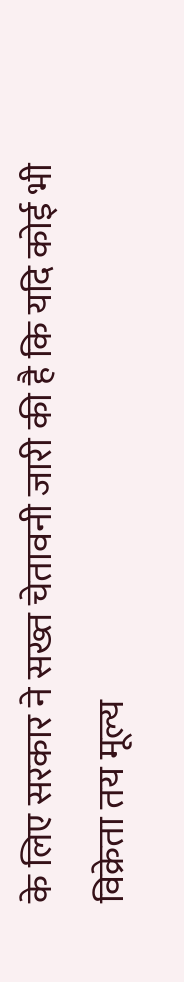के लिए सरकार ने सख्त चेतावनी जारी की है कि यदि कोई भी विक्रेता तय मूल्य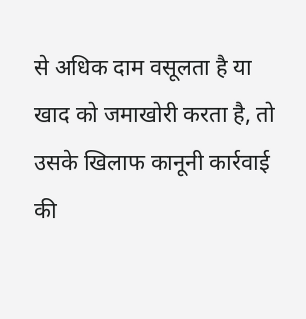से अधिक दाम वसूलता है या खाद को जमाखोरी करता है, तो उसके खिलाफ कानूनी कार्रवाई की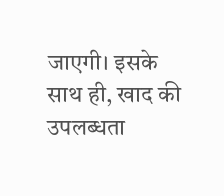जाएगी। इसके साथ ही, खाद की उपलब्धता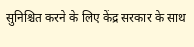सुनिश्चित करने के लिए केंद्र सरकार के साथ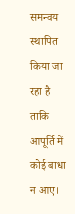समन्वय स्थापित किया जा रहा है ताकि आपूर्ति में कोई बाधा न आए।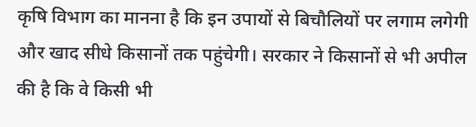कृषि विभाग का मानना है कि इन उपायों से बिचौलियों पर लगाम लगेगी और खाद सीधे किसानों तक पहुंचेगी। सरकार ने किसानों से भी अपील की है कि वे किसी भी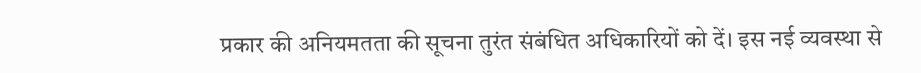प्रकार की अनियमतता की सूचना तुरंत संबंधित अधिकारियों को दें। इस नई व्यवस्था से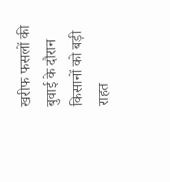खरीफ फसलों की बुवाई के दौरान किसानों को बड़ी राहत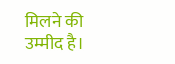मिलने की उम्मीद है।